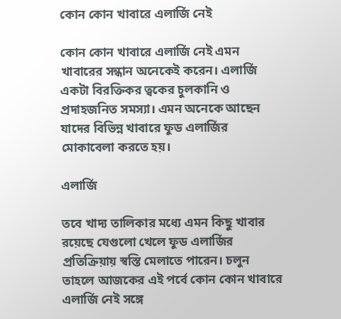কোন কোন খাবারে এলার্জি নেই

কোন কোন খাবারে এলার্জি নেই এমন খাবারের সন্ধান অনেকেই করেন। এলার্জি একটা বিরক্তিকর ত্বকের চুলকানি ও প্রদাহজনিত সমস্যা। এমন অনেকে আছেন যাদের বিভিন্ন খাবারে ফুড এলার্জির মোকাবেলা করতে হয়।

এলার্জি

তবে খাদ্য তালিকার মধ্যে এমন কিছু খাবার রয়েছে যেগুলো খেলে ফুড এলার্জির প্রতিক্রিয়ায় স্বস্তি মেলাতে পারেন। চলুন তাহলে আজকের এই পর্বে কোন কোন খাবারে এলার্জি নেই সঙ্গে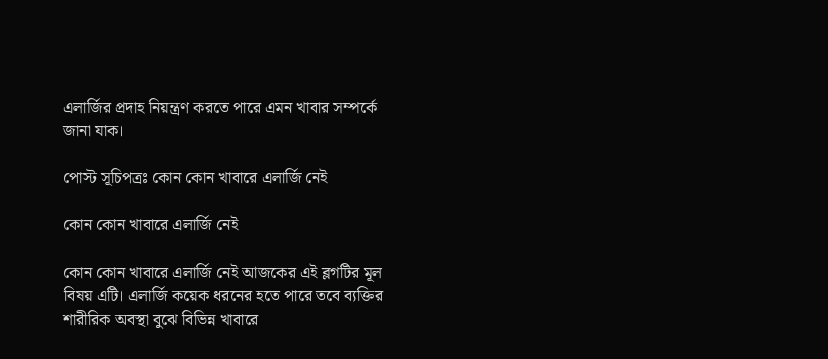এলার্জির প্রদাহ নিয়ন্ত্রণ করতে পারে এমন খাবার সম্পর্কে জানা যাক।

পোস্ট সূচিপত্রঃ কোন কোন খাবারে এলার্জি নেই

কোন কোন খাবারে এলার্জি নেই

কোন কোন খাবারে এলার্জি নেই আজকের এই ব্লগটির মূল বিষয় এটি। এলার্জি কয়েক ধরনের হতে পারে তবে ব্যক্তির শারীরিক অবস্থা বুঝে বিভিন্ন খাবারে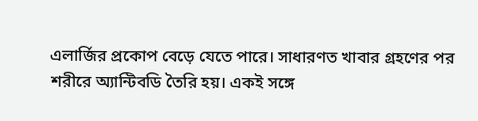এলার্জির প্রকোপ বেড়ে যেতে পারে। সাধারণত খাবার গ্রহণের পর শরীরে অ্যান্টিবডি তৈরি হয়। একই সঙ্গে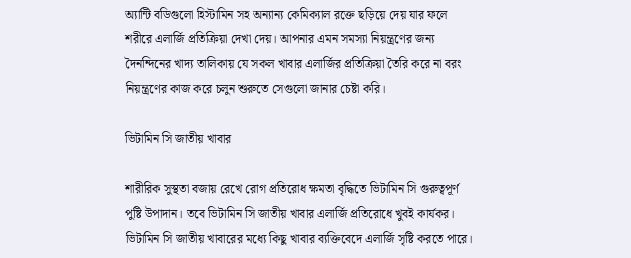অ্যান্টি বডিগুলো হিস্টামিন সহ অন্যান্য কেমিক্যাল রক্তে ছড়িয়ে দেয় যার ফলে শরীরে এলার্জি প্রতিক্রিয়া দেখা দেয়। আপনার এমন সমস্যা নিয়ন্ত্রণের জন্য দৈনন্দিনের খাদ্য তালিকায় যে সকল খাবার এলার্জির প্রতিক্রিয়া তৈরি করে না বরং নিয়ন্ত্রণের কাজ করে চলুন শুরুতে সেগুলো জানার চেষ্টা করি।

ভিটামিন সি জাতীয় খাবার

শারীরিক সুস্থতা বজায় রেখে রোগ প্রতিরোধ ক্ষমতা বৃদ্ধিতে ভিটামিন সি গুরুত্বপূর্ণ পুষ্টি উপাদান। তবে ভিটামিন সি জাতীয় খাবার এলার্জি প্রতিরোধে খুবই কার্যকর। ভিটামিন সি জাতীয় খাবারের মধ্যে কিছু খাবার ব্যক্তিবেদে এলার্জি সৃষ্টি করতে পারে।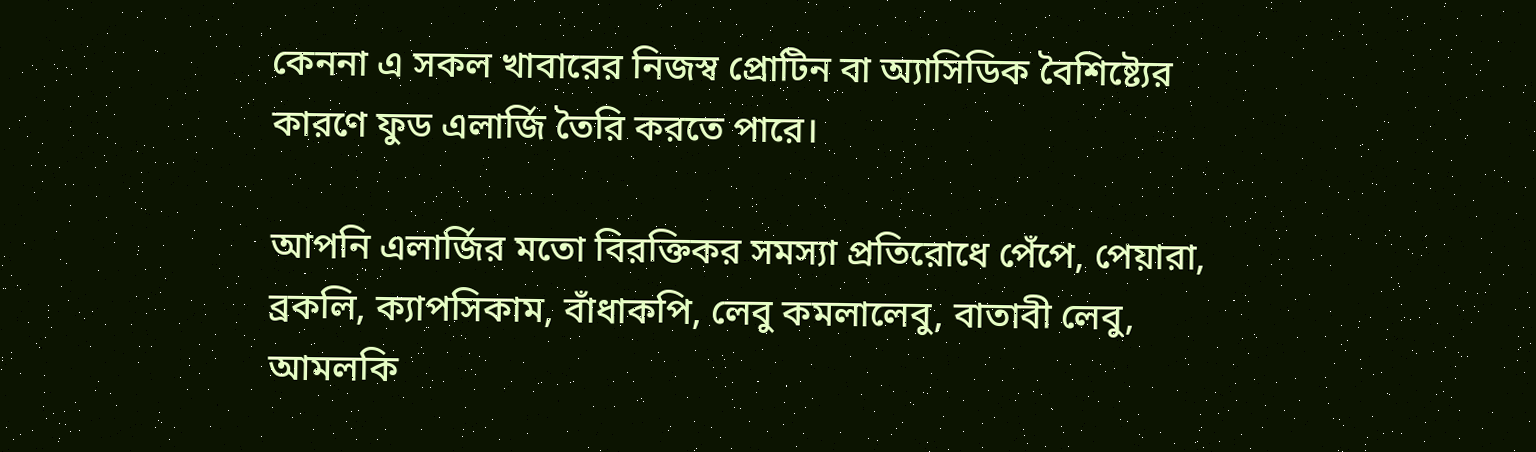কেননা এ সকল খাবারের নিজস্ব প্রোটিন বা অ্যাসিডিক বৈশিষ্ট্যের কারণে ফুড এলার্জি তৈরি করতে পারে।

আপনি এলার্জির মতো বিরক্তিকর সমস্যা প্রতিরোধে পেঁপে, পেয়ারা, ব্রকলি, ক্যাপসিকাম, বাঁধাকপি, লেবু কমলালেবু, বাতাবী লেবু, আমলকি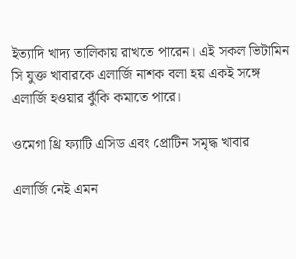ইত্যাদি খাদ্য তালিকায় রাখতে পারেন। এই সকল ভিটামিন সি যুক্ত খাবারকে এলার্জি নাশক বলা হয় একই সঙ্গে এলার্জি হওয়ার ঝুঁকি কমাতে পারে।

ওমেগা থ্রি ফ্যাটি এসিড এবং প্রোটিন সমৃদ্ধ খাবার

এলার্জি নেই এমন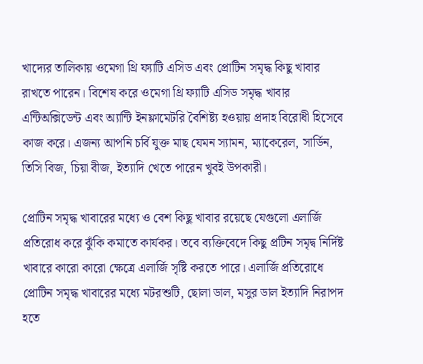খাদ্যের তালিকায় ওমেগা থ্রি ফ্যাটি এসিড এবং প্রোটিন সমৃদ্ধ কিছু খাবার রাখতে পারেন। বিশেষ করে ওমেগা থ্রি ফ্যাটি এসিড সমৃদ্ধ খাবার এন্টিঅক্সিডেন্ট এবং অ্যান্টি ইনফ্লামেটরি বৈশিষ্ট্য হওয়ায় প্রদাহ বিরোধী হিসেবে কাজ করে। এজন্য আপনি চর্বি যুক্ত মাছ যেমন স্যামন, ম্যাকেরেল, সার্ডিন, তিসি বিজ, চিয়া বীজ, ইত্যাদি খেতে পারেন খুবই উপকারী।

প্রোটিন সমৃদ্ধ খাবারের মধ্যে ও বেশ কিছু খাবার রয়েছে যেগুলো এলার্জি প্রতিরোধ করে ঝুঁকি কমাতে কার্যকর। তবে ব্যক্তিবেদে কিছু প্রটিন সমৃদ্ব নির্দিষ্ট খাবারে কারো কারো ক্ষেত্রে এলার্জি সৃষ্টি করতে পারে। এলার্জি প্রতিরোধে প্রোটিন সমৃদ্ধ খাবারের মধ্যে মটরশুটি, ছোলা ডাল, মসুর ডাল ইত্যাদি নিরাপদ হতে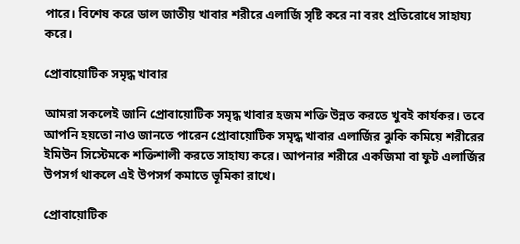পারে। বিশেষ করে ডাল জাতীয় খাবার শরীরে এলার্জি সৃষ্টি করে না বরং প্রতিরোধে সাহায্য করে।

প্রোবায়োটিক সমৃদ্ধ খাবার

আমরা সকলেই জানি প্রোবায়োটিক সমৃদ্ধ খাবার হজম শক্তি উন্নত করতে খুবই কার্যকর। তবে আপনি হয়তো নাও জানতে পারেন প্রোবায়োটিক সমৃদ্ধ খাবার এলার্জির ঝুকি কমিয়ে শরীরের ইমিউন সিস্টেমকে শক্তিশালী করতে সাহায্য করে। আপনার শরীরে একজিমা বা ফুট এলার্জির উপসর্গ থাকলে এই উপসর্গ কমাতে ভূমিকা রাখে।

প্রোবায়োটিক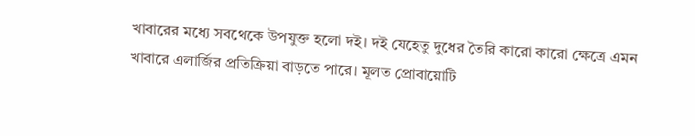খাবারের মধ্যে সবথেকে উপযুক্ত হলো দই। দই যেহেতু দুধের তৈরি কারো কারো ক্ষেত্রে এমন খাবারে এলার্জির প্রতিক্রিয়া বাড়তে পারে। মূলত প্রোবায়োটি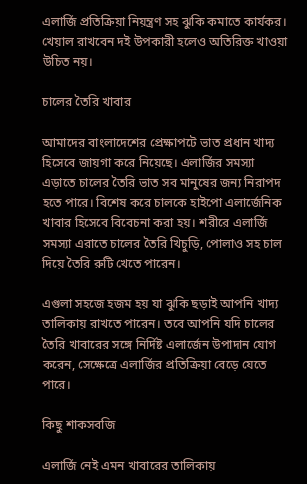এলার্জি প্রতিক্রিয়া নিয়ন্ত্রণ সহ ঝুকি কমাতে কার্যকর। খেয়াল রাখবেন দই উপকারী হলেও অতিরিক্ত খাওয়া উচিত নয়।

চালের তৈরি খাবার

আমাদের বাংলাদেশের প্রেক্ষাপটে ভাত প্রধান খাদ্য হিসেবে জায়গা করে নিয়েছে। এলার্জির সমস্যা এড়াতে চালের তৈরি ভাত সব মানুষের জন্য নিরাপদ হতে পারে। বিশেষ করে চালকে হাইপো এলার্জেনিক খাবার হিসেবে বিবেচনা করা হয়। শরীরে এলার্জি সমস্যা এরাতে চালের তৈরি খিচুড়ি, পোলাও সহ চাল দিয়ে তৈরি রুটি খেতে পারেন।

এগুলা সহজে হজম হয় যা ঝুকি ছড়াই আপনি খাদ্য তালিকায় রাখতে পারেন। তবে আপনি যদি চালের তৈরি খাবারের সঙ্গে নির্দিষ্ট এলার্জেন উপাদান যোগ করেন, সেক্ষেত্রে এলার্জির প্রতিক্রিয়া বেড়ে যেতে পারে।

কিছু শাকসবজি

এলার্জি নেই এমন খাবারের তালিকায়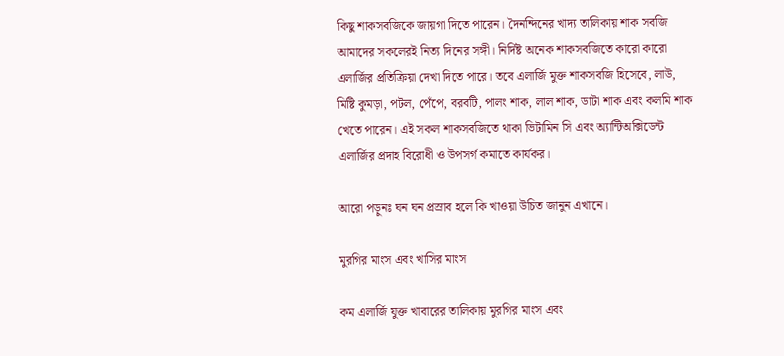কিছু শাকসবজিকে জায়গা দিতে পারেন। দৈনন্দিনের খাদ্য তালিকায় শাক সবজি আমাদের সকলেরই নিত্য দিনের সঙ্গী। নির্দিষ্ট অনেক শাকসবজিতে কারো কারো এলার্জির প্রতিক্রিয়া দেখা দিতে পারে। তবে এলার্জি মুক্ত শাকসবজি হিসেবে, লাউ, মিষ্টি কুমড়া, পটল, পেঁপে, বরবটি, পালং শাক, লাল শাক, ডাটা শাক এবং কলমি শাক খেতে পারেন। এই সকল শাকসবজিতে থাকা ভিটামিন সি এবং অ্যান্টিঅক্সিডেন্ট এলার্জির প্রদাহ বিরোধী ও উপসর্গ কমাতে কার্যকর।

আরো পড়ুনঃ ঘন ঘন প্রস্রাব হলে কি খাওয়া উচিত জানুন এখানে।

মুরগির মাংস এবং খাসির মাংস

কম এলার্জি যুক্ত খাবারের তালিকায় মুরগির মাংস এবং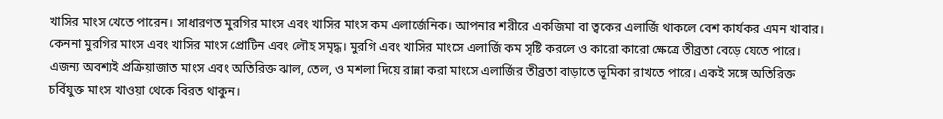খাসির মাংস খেতে পারেন। সাধারণত মুরগির মাংস এবং খাসির মাংস কম এলার্জেনিক। আপনার শরীরে একজিমা বা ত্বকের এলার্জি থাকলে বেশ কার্যকর এমন খাবার। কেননা মুরগির মাংস এবং খাসির মাংস প্রোটিন এবং লৌহ সমৃদ্ধ। মুরগি এবং খাসির মাংসে এলার্জি কম সৃষ্টি করলে ও কারো কারো ক্ষেত্রে তীব্রতা বেড়ে যেতে পারে। এজন্য অবশ্যই প্রক্রিয়াজাত মাংস এবং অতিরিক্ত ঝাল, তেল, ও মশলা দিয়ে রান্না করা মাংসে এলার্জির তীব্রতা বাড়াতে ভূমিকা রাখতে পারে। একই সঙ্গে অতিরিক্ত চর্বিযুক্ত মাংস খাওয়া থেকে বিরত থাকুন।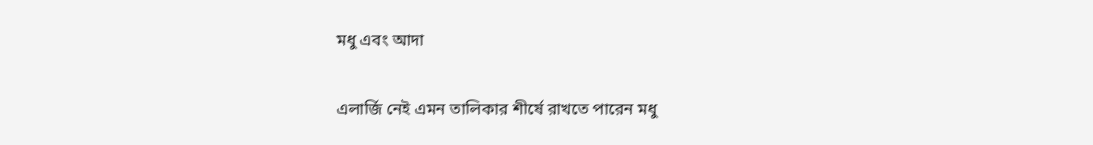মধু এবং আদা

এলার্জি নেই এমন তালিকার শীর্ষে রাখতে পারেন মধু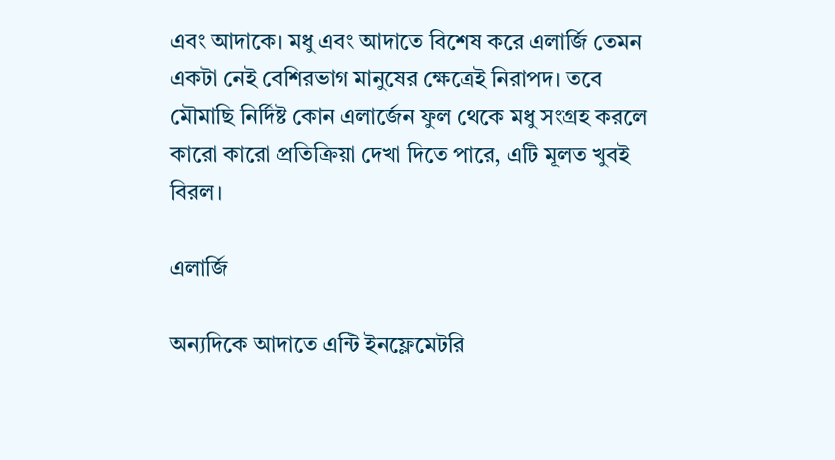এবং আদাকে। মধু এবং আদাতে বিশেষ করে এলার্জি তেমন একটা নেই বেশিরভাগ মানুষের ক্ষেত্রেই নিরাপদ। তবে মৌমাছি নির্দিষ্ট কোন এলার্জেন ফুল থেকে মধু সংগ্রহ করলে কারো কারো প্রতিক্রিয়া দেখা দিতে পারে, এটি মূলত খুবই বিরল।

এলার্জি

অন্যদিকে আদাতে এন্টি ইনফ্লেমেটরি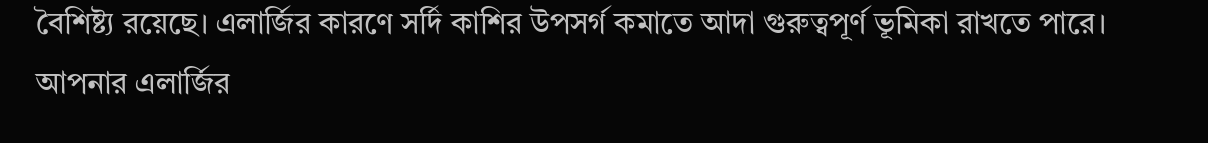বৈশিষ্ট্য রয়েছে। এলার্জির কারণে সর্দি কাশির উপসর্গ কমাতে আদা গুরুত্বপূর্ণ ভূমিকা রাখতে পারে। আপনার এলার্জির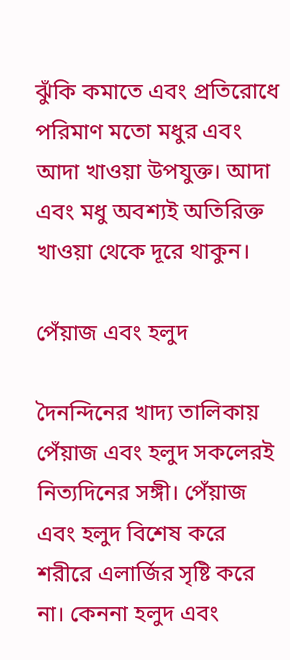ঝুঁকি কমাতে এবং প্রতিরোধে পরিমাণ মতো মধুর এবং আদা খাওয়া উপযুক্ত। আদা এবং মধু অবশ্যই অতিরিক্ত খাওয়া থেকে দূরে থাকুন।

পেঁয়াজ এবং হলুদ

দৈনন্দিনের খাদ্য তালিকায় পেঁয়াজ এবং হলুদ সকলেরই নিত্যদিনের সঙ্গী। পেঁয়াজ এবং হলুদ বিশেষ করে শরীরে এলার্জির সৃষ্টি করে না। কেননা হলুদ এবং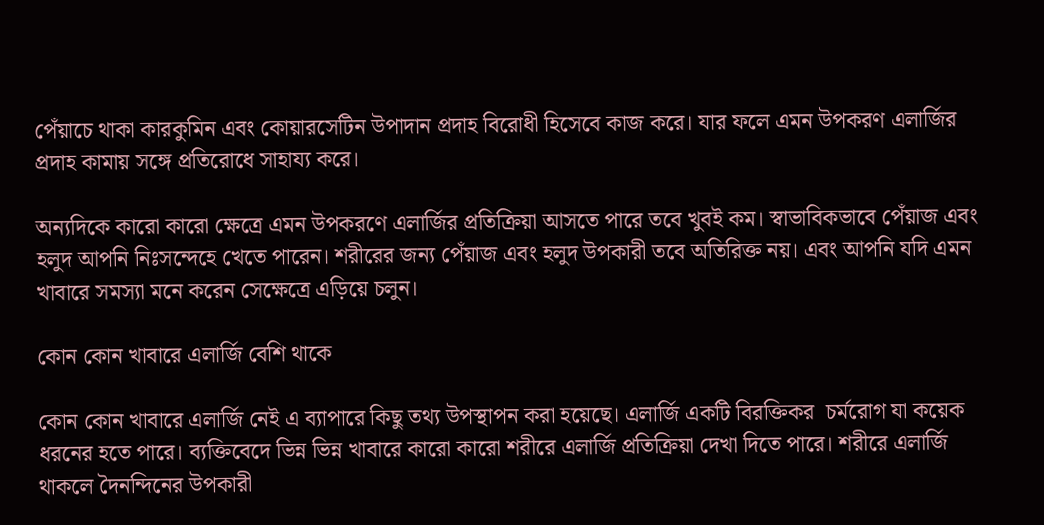পেঁয়াচে থাকা কারকুমিন এবং কোয়ারসেটিন উপাদান প্রদাহ বিরোধী হিসেবে কাজ করে। যার ফলে এমন উপকরণ এলার্জির প্রদাহ কামায় সঙ্গে প্রতিরোধে সাহায্য করে।

অন্যদিকে কারো কারো ক্ষেত্রে এমন উপকরণে এলার্জির প্রতিক্রিয়া আসতে পারে তবে খুবই কম। স্বাভাবিকভাবে পেঁয়াজ এবং হলুদ আপনি নিঃসন্দেহে খেতে পারেন। শরীরের জন্য পেঁয়াজ এবং হলুদ উপকারী তবে অতিরিক্ত নয়। এবং আপনি যদি এমন খাবারে সমস্যা মনে করেন সেক্ষেত্রে এড়িয়ে চলুন।

কোন কোন খাবারে এলার্জি বেশি থাকে

কোন কোন খাবারে এলার্জি নেই এ ব্যাপারে কিছু তথ্য উপস্থাপন করা হয়েছে। এলার্জি একটি বিরক্তিকর  চর্মরোগ যা কয়েক ধরনের হতে পারে। ব্যক্তিবেদে ভিন্ন ভিন্ন খাবারে কারো কারো শরীরে এলার্জি প্রতিক্রিয়া দেখা দিতে পারে। শরীরে এলার্জি থাকলে দৈনন্দিনের উপকারী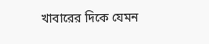খাবারের দিকে যেমন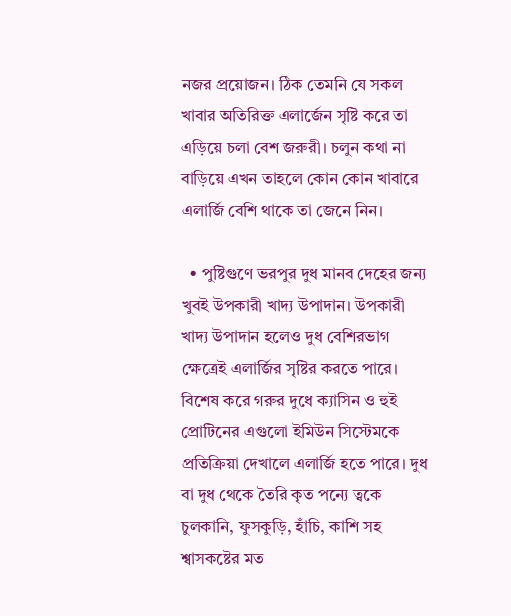নজর প্রয়োজন। ঠিক তেমনি যে সকল খাবার অতিরিক্ত এলার্জেন সৃষ্টি করে তা এড়িয়ে চলা বেশ জরুরী। চলুন কথা না বাড়িয়ে এখন তাহলে কোন কোন খাবারে এলার্জি বেশি থাকে তা জেনে নিন।

  • পুষ্টিগুণে ভরপুর দুধ মানব দেহের জন্য খুবই উপকারী খাদ্য উপাদান। উপকারী খাদ্য উপাদান হলেও দুধ বেশিরভাগ ক্ষেত্রেই এলার্জির সৃষ্টির করতে পারে। বিশেষ করে গরুর দুধে ক্যাসিন ও হুই প্রোটিনের এগুলো ইমিউন সিস্টেমকে প্রতিক্রিয়া দেখালে এলার্জি হতে পারে। দুধ বা দুধ থেকে তৈরি কৃত পন্যে ত্বকে চুলকানি, ফুসকুড়ি, হাঁচি, কাশি সহ শ্বাসকষ্টের মত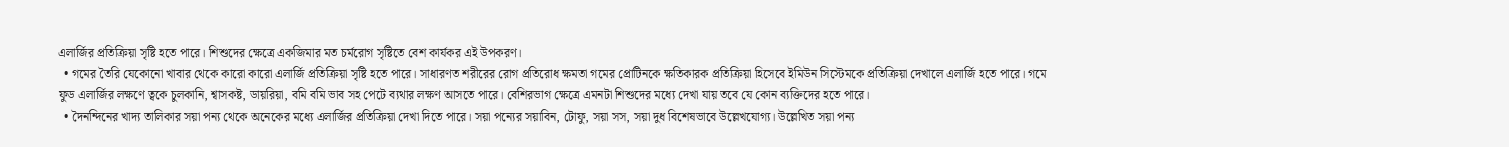এলার্জির প্রতিক্রিয়া সৃষ্টি হতে পারে। শিশুদের ক্ষেত্রে একজিমার মত চর্মরোগ সৃষ্টিতে বেশ কার্যকর এই উপকরণ।
  • গমের তৈরি যেকোনো খাবার থেকে কারো কারো এলার্জি প্রতিক্রিয়া সৃষ্টি হতে পারে। সাধারণত শরীরের রোগ প্রতিরোধ ক্ষমতা গমের প্রোটিনকে ক্ষতিকারক প্রতিক্রিয়া হিসেবে ইমিউন সিস্টেমকে প্রতিক্রিয়া দেখালে এলার্জি হতে পারে। গমে ফুড এলার্জির লক্ষণে ত্বকে চুলকানি, শ্বাসকষ্ট, ডায়রিয়া, বমি বমি ভাব সহ পেটে ব্যথার লক্ষণ আসতে পারে। বেশিরভাগ ক্ষেত্রে এমনটা শিশুদের মধ্যে দেখা যায় তবে যে কোন ব্যক্তিদের হতে পারে।
  • দৈনন্দিনের খাদ্য তালিকার সয়া পন্য থেকে অনেকের মধ্যে এলার্জির প্রতিক্রিয়া দেখা দিতে পারে। সয়া পন্যের সয়াবিন, টোফু, সয়া সস, সয়া দুধ বিশেষভাবে উল্লেখযোগ্য। উল্লেখিত সয়া পন্য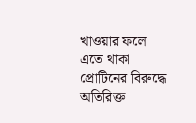খাওয়ার ফলে এতে থাকা প্রোটিনের বিরুদ্ধে অতিরিক্ত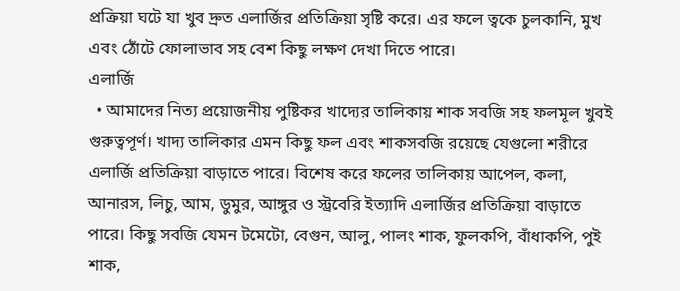প্রক্রিয়া ঘটে যা খুব দ্রুত এলার্জির প্রতিক্রিয়া সৃষ্টি করে। এর ফলে ত্বকে চুলকানি, মুখ এবং ঠোঁটে ফোলাভাব সহ বেশ কিছু লক্ষণ দেখা দিতে পারে।
এলার্জি
  • আমাদের নিত্য প্রয়োজনীয় পুষ্টিকর খাদ্যের তালিকায় শাক সবজি সহ ফলমূল খুবই গুরুত্বপূর্ণ। খাদ্য তালিকার এমন কিছু ফল এবং শাকসবজি রয়েছে যেগুলো শরীরে এলার্জি প্রতিক্রিয়া বাড়াতে পারে। বিশেষ করে ফলের তালিকায় আপেল, কলা, আনারস, লিচু, আম, ডুমুর, আঙ্গুর ও স্ট্রবেরি ইত্যাদি এলার্জির প্রতিক্রিয়া বাড়াতে পারে। কিছু সবজি যেমন টমেটো, বেগুন, আলু, পালং শাক, ফুলকপি, বাঁধাকপি, পুই শাক,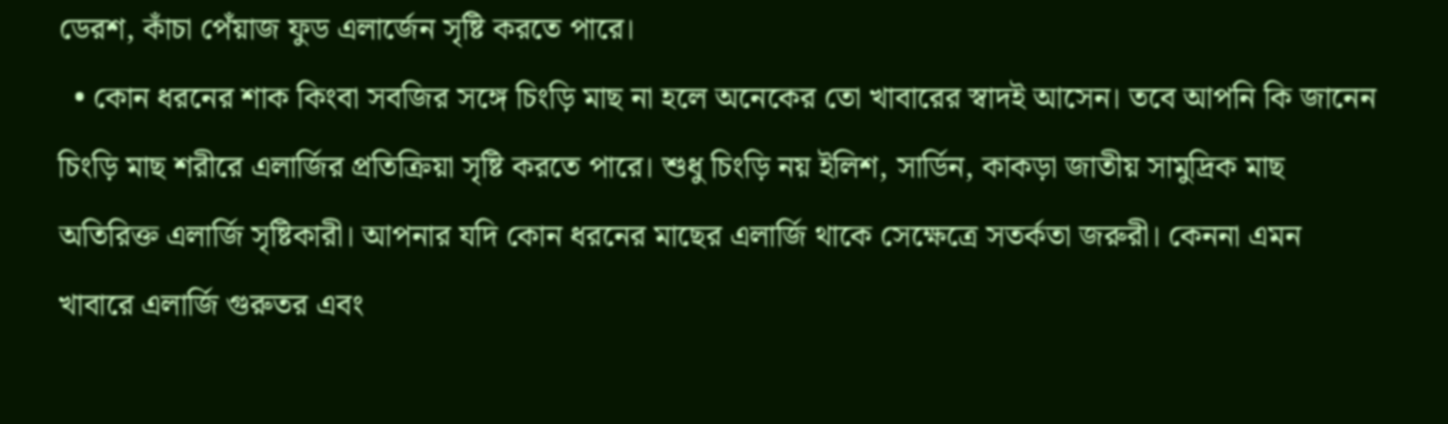ডেরশ, কাঁচা পেঁয়াজ ফুড এলার্জেন সৃষ্টি করতে পারে।
  • কোন ধরনের শাক কিংবা সবজির সঙ্গে চিংড়ি মাছ না হলে অনেকের তো খাবারের স্বাদই আসেন। তবে আপনি কি জানেন চিংড়ি মাছ শরীরে এলার্জির প্রতিক্রিয়া সৃষ্টি করতে পারে। শুধু চিংড়ি নয় ইলিশ, সার্ডিন, কাকড়া জাতীয় সামুদ্রিক মাছ অতিরিক্ত এলার্জি সৃষ্টিকারী। আপনার যদি কোন ধরনের মাছের এলার্জি থাকে সেক্ষেত্রে সতর্কতা জরুরী। কেননা এমন খাবারে এলার্জি গুরুতর এবং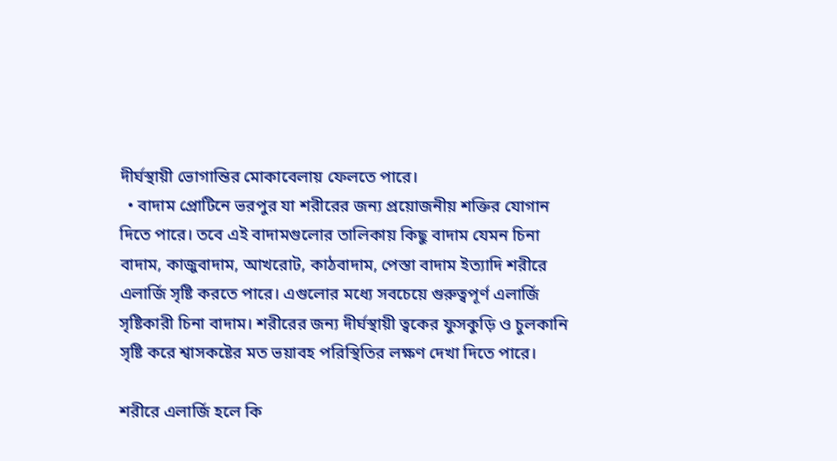দীর্ঘস্থায়ী ভোগান্তির মোকাবেলায় ফেলতে পারে।
  • বাদাম প্রোটিনে ভরপুর যা শরীরের জন্য প্রয়োজনীয় শক্তির যোগান দিতে পারে। তবে এই বাদামগুলোর তালিকায় কিছু বাদাম যেমন চিনা বাদাম, কাজুবাদাম, আখরোট, কাঠবাদাম, পেস্তা বাদাম ইত্যাদি শরীরে এলার্জি সৃষ্টি করতে পারে। এগুলোর মধ্যে সবচেয়ে গুরুত্বপূর্ণ এলার্জি সৃষ্টিকারী চিনা বাদাম। শরীরের জন্য দীর্ঘস্থায়ী ত্বকের ফুসকুড়ি ও চুলকানি সৃষ্টি করে শ্বাসকষ্টের মত ভয়াবহ পরিস্থিতির লক্ষণ দেখা দিতে পারে।

শরীরে এলার্জি হলে কি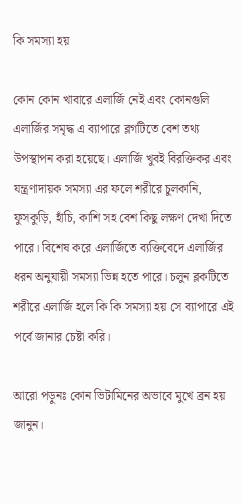কি সমস্যা হয়

কোন কোন খাবারে এলার্জি নেই এবং কোনগুলি এলার্জির সমৃদ্ধ এ ব্যাপারে ব্লগটিতে বেশ তথ্য উপস্থাপন করা হয়েছে। এলার্জি খুবই বিরক্তিকর এবং যন্ত্রণাদায়ক সমস্যা এর ফলে শরীরে চুলকানি, ফুসকুড়ি, হাঁচি, কাশি সহ বেশ কিছু লক্ষণ দেখা দিতে পারে। বিশেষ করে এলার্জিতে ব্যক্তিবেদে এলার্জির ধরন অনুযায়ী সমস্যা ভিন্ন হতে পারে। চলুন ব্লকটিতে শরীরে এলার্জি হলে কি কি সমস্যা হয় সে ব্যাপারে এই পর্বে জানার চেষ্টা করি।

আরো পড়ুনঃ কোন ভিটামিনের অভাবে মুখে ব্রন হয় জানুন।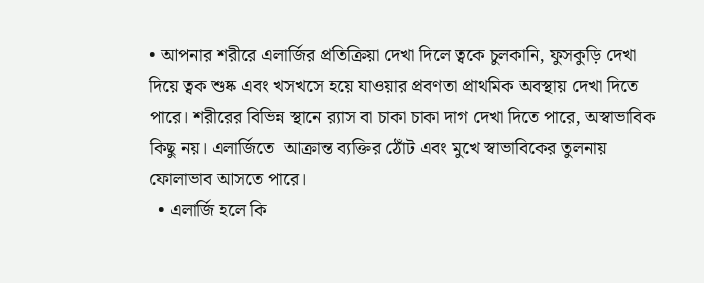• আপনার শরীরে এলার্জির প্রতিক্রিয়া দেখা দিলে ত্বকে চুলকানি, ফুসকুড়ি দেখা দিয়ে ত্বক শুষ্ক এবং খসখসে হয়ে যাওয়ার প্রবণতা প্রাথমিক অবস্থায় দেখা দিতে পারে। শরীরের বিভিন্ন স্থানে র‍্যাস বা চাকা চাকা দাগ দেখা দিতে পারে, অস্বাভাবিক কিছু নয়। এলার্জিতে  আক্রান্ত ব্যক্তির ঠোঁট এবং মুখে স্বাভাবিকের তুলনায় ফোলাভাব আসতে পারে।
  • এলার্জি হলে কি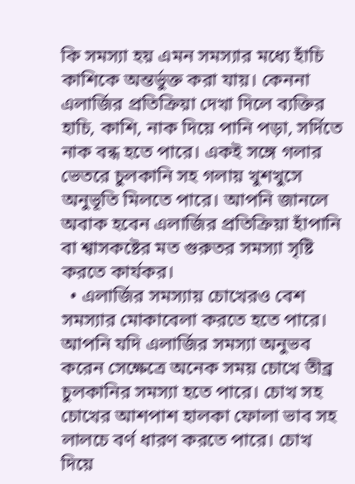কি সমস্যা হয় এমন সমস্যার মধ্যে হাঁচি কাশিকে অন্তর্ভুক্ত করা যায়। কেননা এলার্জির প্রতিক্রিয়া দেখা দিলে ব্যক্তির হাচি, কাশি, নাক দিয়ে পানি পড়া, সর্দিতে নাক বন্ধ হতে পারে। একই সঙ্গে গলার ভেতরে চুলকানি সহ গলায় খুশখুসে অনুভূতি মিলতে পারে। আপনি জানলে অবাক হবেন এলার্জির প্রতিক্রিয়া হাঁপানি বা শ্বাসকষ্টের মত গুরুতর সমস্যা সৃষ্টি করতে কার্যকর।
  • এলার্জির সমস্যায় চোখেরও বেশ সমস্যার মোকাবেলা করতে হতে পারে। আপনি যদি এলার্জির সমস্যা অনুভব করেন সেক্ষেত্রে অনেক সময় চোখে তীব্র চুলকানির সমস্যা হতে পারে। চোখ সহ চোখের আশপাশ হালকা ফোলা ভাব সহ লালচে বর্ণ ধারণ করতে পারে। চোখ দিয়ে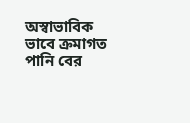অস্বাভাবিক ভাবে ক্রমাগত পানি বের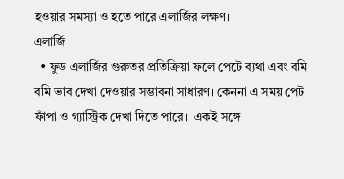হওয়ার সমস্যা ও হতে পারে এলার্জির লক্ষণ।
এলার্জি
  • ফুড এলার্জির গুরুতর প্রতিক্রিয়া ফলে পেটে ব্যথা এবং বমি বমি ভাব দেখা দেওয়ার সম্ভাবনা সাধারণ। কেননা এ সময় পেট ফাঁপা ও গ্যাস্ট্রিক দেখা দিতে পারে।  একই সঙ্গে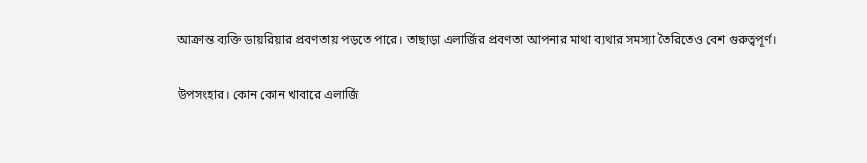আক্রান্ত ব্যক্তি ডায়রিয়ার প্রবণতায় পড়তে পারে। তাছাড়া এলার্জির প্রবণতা আপনার মাথা ব্যথার সমস্যা তৈরিতেও বেশ গুরুত্বপূর্ণ।

উপসংহার। কোন কোন খাবারে এলার্জি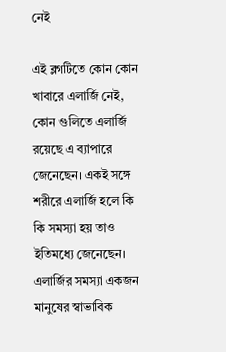নেই

এই ব্লগটিতে কোন কোন খাবারে এলার্জি নেই, কোন গুলিতে এলার্জি রয়েছে এ ব্যাপারে জেনেছেন। একই সঙ্গে শরীরে এলার্জি হলে কি কি সমস্যা হয় তাও ইতিমধ্যে জেনেছেন। এলার্জির সমস্যা একজন মানুষের স্বাভাবিক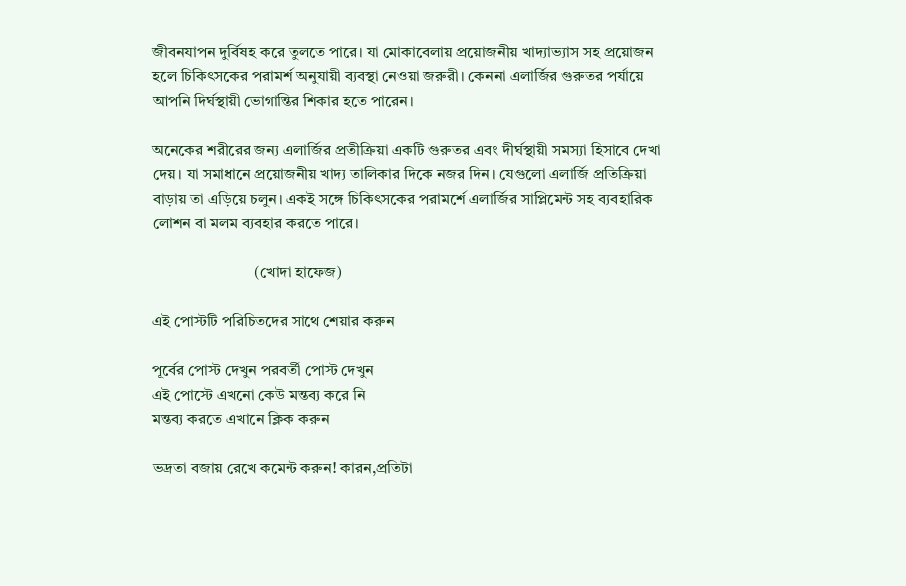জীবনযাপন দুর্বিষহ করে তুলতে পারে। যা মোকাবেলায় প্রয়োজনীয় খাদ্যাভ্যাস সহ প্রয়োজন হলে চিকিৎসকের পরামর্শ অনুযায়ী ব্যবস্থা নেওয়া জরুরী। কেননা এলার্জির গুরুতর পর্যায়ে আপনি দির্ঘস্থায়ী ভোগান্তির শিকার হতে পারেন।

অনেকের শরীরের জন্য এলার্জির প্রতীক্রিয়া একটি গুরুতর এবং দীর্ঘস্থায়ী সমস্যা হিসাবে দেখা দেয়। যা সমাধানে প্রয়োজনীয় খাদ্য তালিকার দিকে নজর দিন। যেগুলো এলার্জি প্রতিক্রিয়া বাড়ায় তা এড়িয়ে চলুন। একই সঙ্গে চিকিৎসকের পরামর্শে এলার্জির সাপ্লিমেন্ট সহ ব্যবহারিক লোশন বা মলম ব্যবহার করতে পারে।

                          (খোদা হাফেজ)

এই পোস্টটি পরিচিতদের সাথে শেয়ার করুন

পূর্বের পোস্ট দেখুন পরবর্তী পোস্ট দেখুন
এই পোস্টে এখনো কেউ মন্তব্য করে নি
মন্তব্য করতে এখানে ক্লিক করুন

ভদ্রতা বজায় রেখে কমেন্ট করুন! কারন,প্রতিটা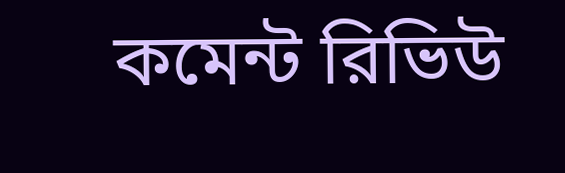কমেন্ট রিভিউ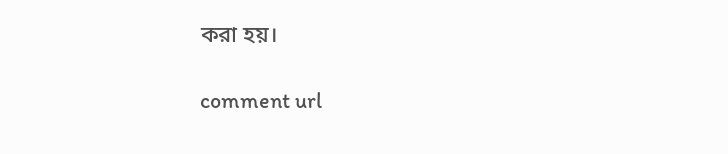করা হয়।

comment url